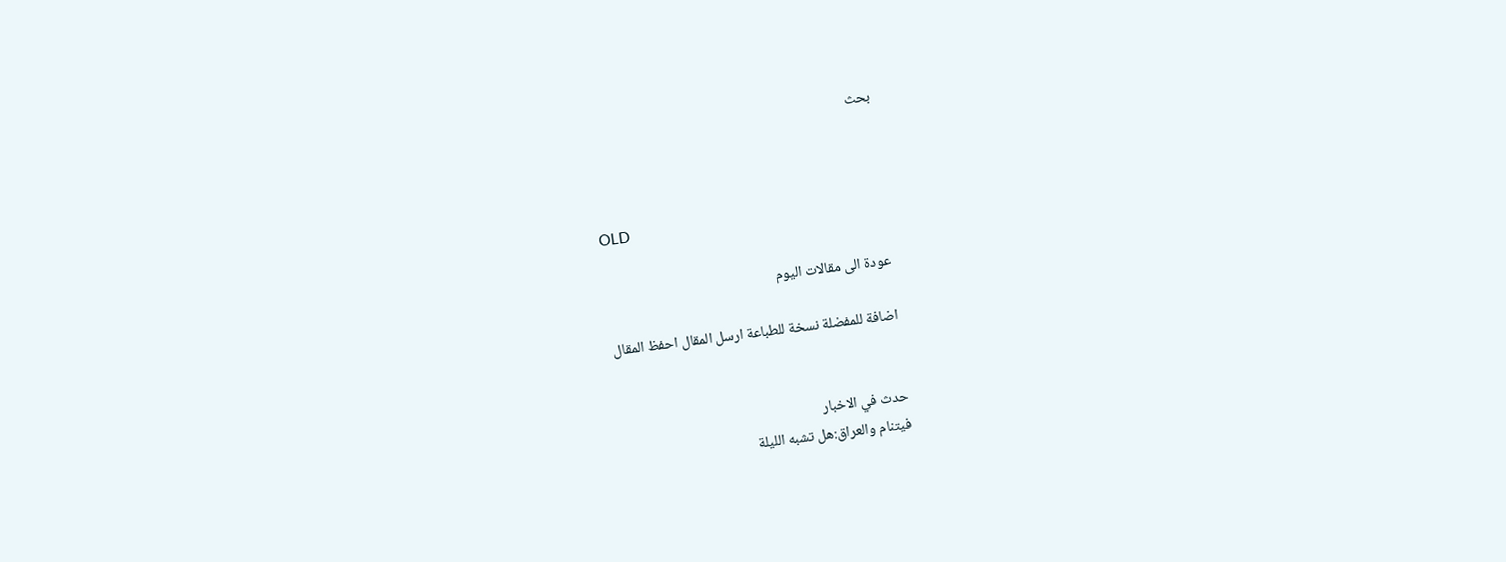بحث



OLD

عودة الى مقالات اليوم

اضافة للمفضلة نسخة للطباعة ارسل المقال احفظ المقال


حدث في الاخبار
فيتنام والعراق:هل تشبه الليلة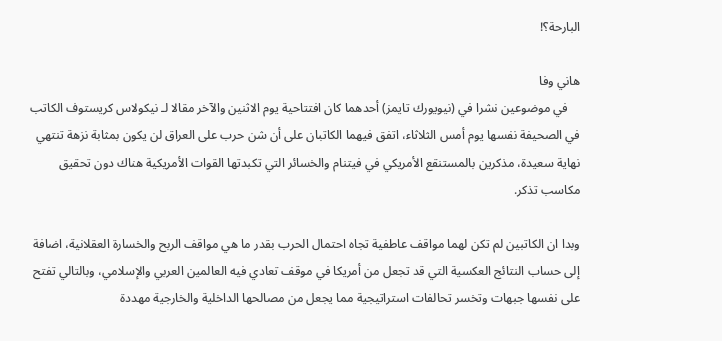البارحة؟!

هاني وفا
    في موضوعين نشرا في (نيويورك تايمز) أحدهما كان افتتاحية يوم الاثنين والآخر مقالا لـ نيكولاس كريستوف الكاتب في الصحيفة نفسها يوم أمس الثلاثاء، اتفق فيهما الكاتبان على أن شن حرب على العراق لن يكون بمثابة نزهة تنتهي نهاية سعيدة، مذكرين بالمستنقع الأمريكي في فيتنام والخسائر التي تكبدتها القوات الأمريكية هناك دون تحقيق مكاسب تذكر.

وبدا ان الكاتبين لم تكن لهما مواقف عاطفية تجاه احتمال الحرب بقدر ما هي مواقف الربح والخسارة العقلانية، اضافة إلى حساب النتائج العكسية التي قد تجعل من أمريكا في موقف تعادي فيه العالمين العربي والإسلامي، وبالتالي تفتح على نفسها جبهات وتخسر تحالفات استراتيجية مما يجعل من مصالحها الداخلية والخارجية مهددة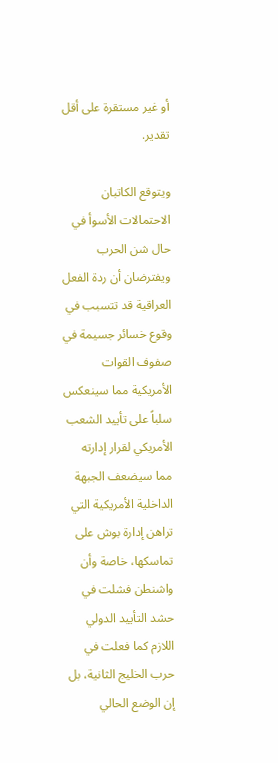أو غير مستقرة على أقل تقدير.

ويتوقع الكاتبان الاحتمالات الأسوأ في حال شن الحرب ويفترضان أن ردة الفعل العراقية قد تتسبب في وقوع خسائر جسيمة في صفوف القوات الأمريكية مما سينعكس سلباً على تأييد الشعب الأمريكي لقرار إدارته مما سيضعف الجبهة الداخلية الأمريكية التي تراهن إدارة بوش على تماسكها، خاصة وأن واشنطن فشلت في حشد التأييد الدولي اللازم كما فعلت في حرب الخليج الثانية، بل إن الوضع الحالي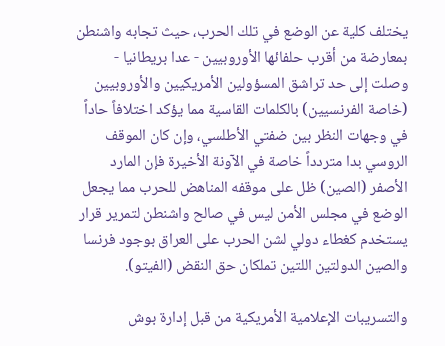يختلف كلية عن الوضع في تلك الحرب، حيث تجابه واشنطن بمعارضة من أقرب حلفائها الأوروبيين - عدا بريطانيا - وصلت إلى حد تراشق المسؤولين الأمريكيين والأوروبيين (خاصة الفرنسيين) بالكلمات القاسية مما يؤكد اختلافاً حاداً في وجهات النظر بين ضفتي الأطلسي، وإن كان الموقف الروسي بدا متردداً خاصة في الآونة الأخيرة فإن المارد الأصفر (الصين) ظل على موقفه المناهض للحرب مما يجعل الوضع في مجلس الأمن ليس في صالح واشنطن لتمرير قرار يستخدم كغطاء دولي لشن الحرب على العراق بوجود فرنسا والصين الدولتين اللتين تملكان حق النقض (الفيتو).

والتسريبات الإعلامية الأمريكية من قبل إدارة بوش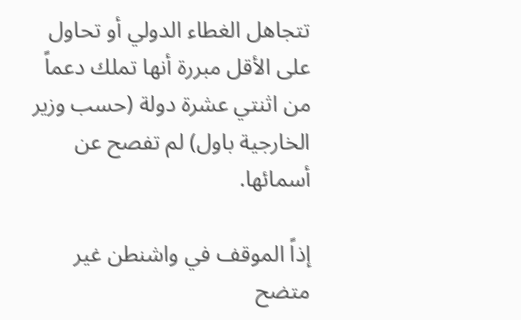تتجاهل الغطاء الدولي أو تحاول على الأقل مبررة أنها تملك دعماً من اثنتي عشرة دولة (حسب وزير الخارجية باول) لم تفصح عن أسمائها.

إذاً الموقف في واشنطن غير متضح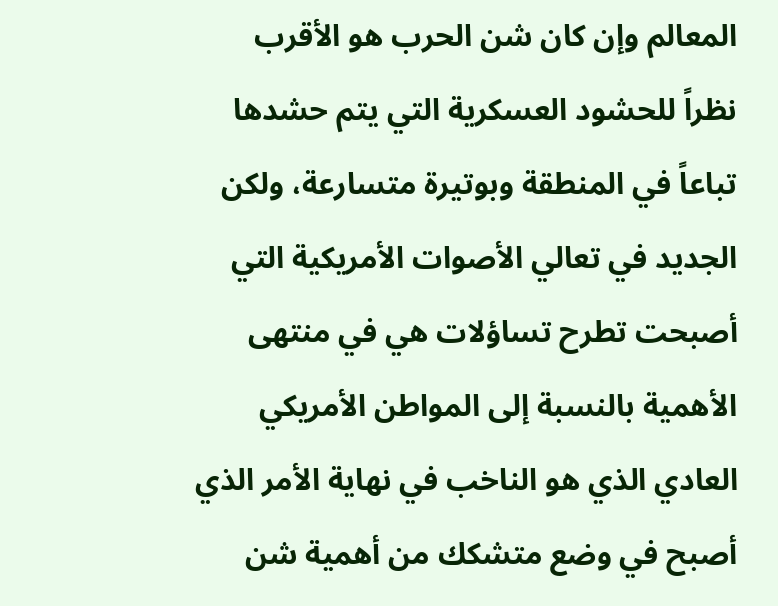المعالم وإن كان شن الحرب هو الأقرب نظراً للحشود العسكرية التي يتم حشدها تباعاً في المنطقة وبوتيرة متسارعة، ولكن الجديد في تعالي الأصوات الأمريكية التي أصبحت تطرح تساؤلات هي في منتهى الأهمية بالنسبة إلى المواطن الأمريكي العادي الذي هو الناخب في نهاية الأمر الذي أصبح في وضع متشكك من أهمية شن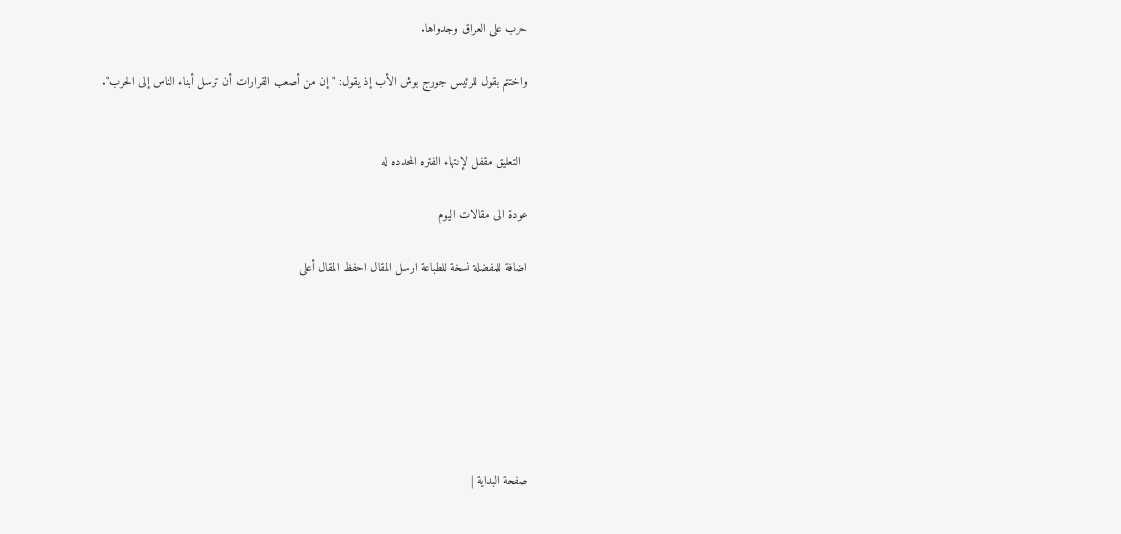حرب على العراق وجدواها.

واختتم بقول للرئيس جورج بوش الأب إذ يقول: "إن من أصعب القرارات أن ترسل أبناء الناس إلى الحرب".


  التعليق مقفل لإنتهاء الفتره المحدده له

عودة الى مقالات اليوم

اضافة للمفضلة نسخة للطباعة ارسل المقال احفظ المقال أعلى







صفحة البداية |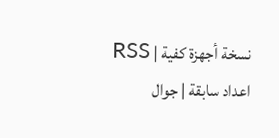نسخة أجهزة كفية | RSS اعداد سابقة | جوال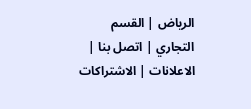الرياض | القسم التجاري | اتصل بنا | الاعلانات | الاشتراكات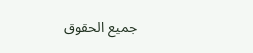جميع الحقوق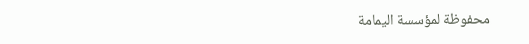محفوظة لمؤسسة اليمامة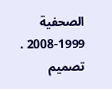الصحفية 1999-2008 .
تصميم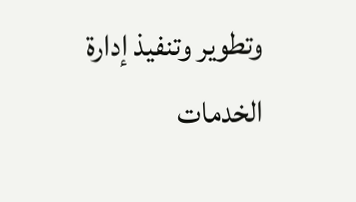وتطوير وتنفيذ إدارة الخدمات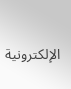الإلكترونية